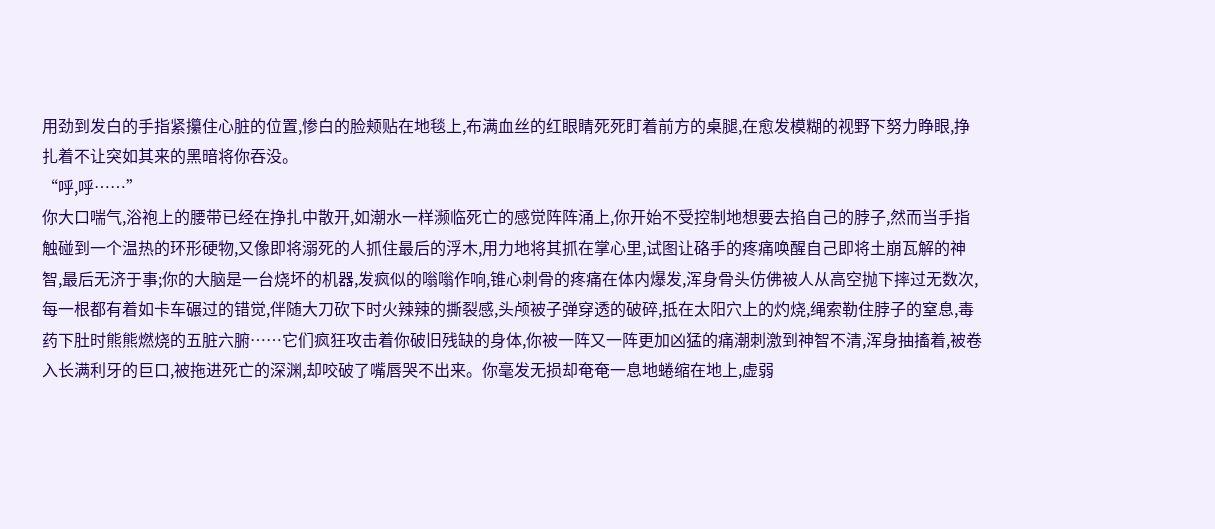用劲到发白的手指紧攥住心脏的位置,惨白的脸颊贴在地毯上,布满血丝的红眼睛死死盯着前方的桌腿,在愈发模糊的视野下努力睁眼,挣扎着不让突如其来的黑暗将你吞没。
“呼,呼……”
你大口喘气,浴袍上的腰带已经在挣扎中散开,如潮水一样濒临死亡的感觉阵阵涌上,你开始不受控制地想要去掐自己的脖子,然而当手指触碰到一个温热的环形硬物,又像即将溺死的人抓住最后的浮木,用力地将其抓在掌心里,试图让硌手的疼痛唤醒自己即将土崩瓦解的神智,最后无济于事;你的大脑是一台烧坏的机器,发疯似的嗡嗡作响,锥心刺骨的疼痛在体内爆发,浑身骨头仿佛被人从高空抛下摔过无数次,每一根都有着如卡车碾过的错觉,伴随大刀砍下时火辣辣的撕裂感,头颅被子弹穿透的破碎,抵在太阳穴上的灼烧,绳索勒住脖子的窒息,毒药下肚时熊熊燃烧的五脏六腑……它们疯狂攻击着你破旧残缺的身体,你被一阵又一阵更加凶猛的痛潮刺激到神智不清,浑身抽搐着,被卷入长满利牙的巨口,被拖进死亡的深渊,却咬破了嘴唇哭不出来。你毫发无损却奄奄一息地蜷缩在地上,虚弱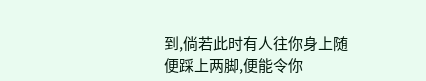到,倘若此时有人往你身上随便踩上两脚,便能令你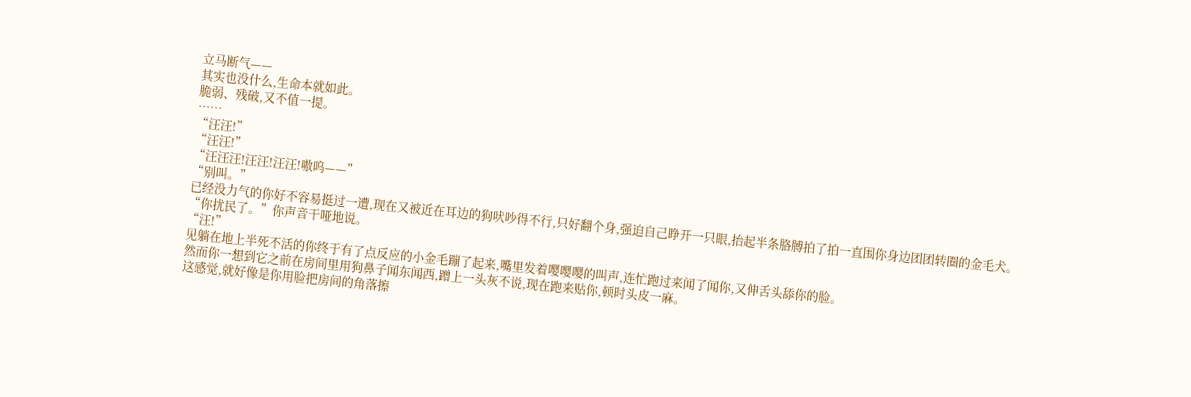立马断气——
其实也没什么,生命本就如此。
脆弱、残破,又不值一提。
……
“汪汪!”
“汪汪!”
“汪汪汪!汪汪!汪汪!嗷呜——”
“别叫。”
已经没力气的你好不容易挺过一遭,现在又被近在耳边的狗吠吵得不行,只好翻个身,强迫自己睁开一只眼,抬起半条胳膊拍了拍一直围你身边团团转圈的金毛犬。
“你扰民了。”你声音干哑地说。
“汪!”
见躺在地上半死不活的你终于有了点反应的小金毛蹦了起来,嘴里发着嘤嘤嘤的叫声,连忙跑过来闻了闻你,又伸舌头舔你的脸。
然而你一想到它之前在房间里用狗鼻子闻东闻西,蹭上一头灰不说,现在跑来贴你,顿时头皮一麻。
这感觉,就好像是你用脸把房间的角落擦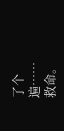了个遍……
救命。